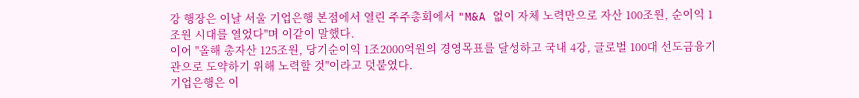강 행장은 이날 서울 기업은행 본점에서 열린 주주총회에서 "M&A 없이 자체 노력만으로 자산 100조원, 순이익 1조원 시대를 열었다"며 이같이 말했다.
이어 "올해 총자산 125조원, 당기순이익 1조2000억원의 경영목표를 달성하고 국내 4강, 글로벌 100대 선도금융기관으로 도약하기 위해 노력할 것"이라고 덧붙였다.
기업은행은 이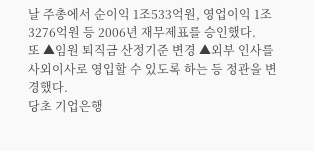날 주총에서 순이익 1조533억원, 영업이익 1조3276억원 등 2006년 재무제표를 승인했다.
또 ▲임원 퇴직금 산정기준 변경 ▲외부 인사를 사외이사로 영입할 수 있도록 하는 등 정관을 변경했다.
당초 기업은행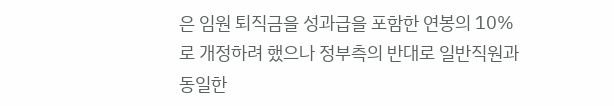은 임원 퇴직금을 성과급을 포함한 연봉의 10%로 개정하려 했으나 정부측의 반대로 일반직원과 동일한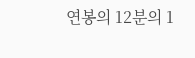연봉의 12분의 1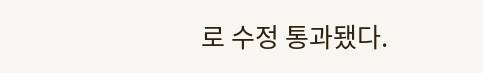로 수정 통과됐다.